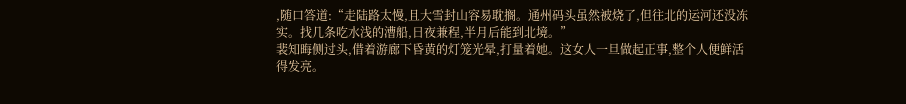,随口答道:“走陆路太慢,且大雪封山容易耽搁。通州码头虽然被烧了,但往北的运河还没冻实。找几条吃水浅的漕船,日夜兼程,半月后能到北境。”
裴知晦侧过头,借着游廊下昏黄的灯笼光晕,打量着她。这女人一旦做起正事,整个人便鲜活得发亮。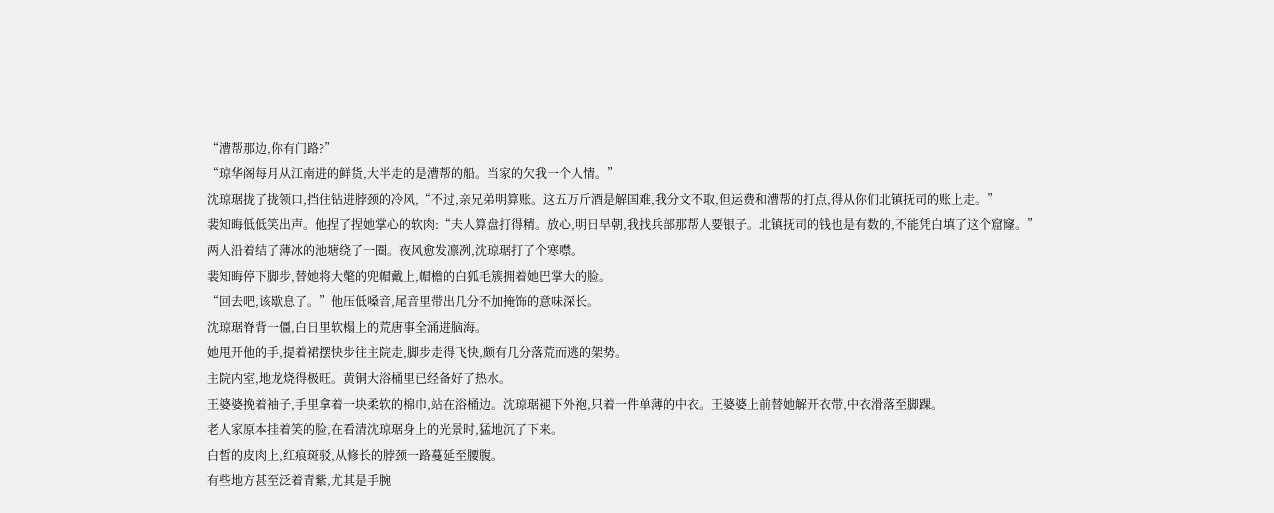“漕帮那边,你有门路?”
“琼华阁每月从江南进的鲜货,大半走的是漕帮的船。当家的欠我一个人情。”
沈琼琚拢了拢领口,挡住钻进脖颈的冷风,“不过,亲兄弟明算账。这五万斤酒是解国难,我分文不取,但运费和漕帮的打点,得从你们北镇抚司的账上走。”
裴知晦低低笑出声。他捏了捏她掌心的软肉:“夫人算盘打得精。放心,明日早朝,我找兵部那帮人要银子。北镇抚司的钱也是有数的,不能凭白填了这个窟窿。”
两人沿着结了薄冰的池塘绕了一圈。夜风愈发凛冽,沈琼琚打了个寒噤。
裴知晦停下脚步,替她将大氅的兜帽戴上,帽檐的白狐毛簇拥着她巴掌大的脸。
“回去吧,该歇息了。”他压低嗓音,尾音里带出几分不加掩饰的意味深长。
沈琼琚脊背一僵,白日里软榻上的荒唐事全涌进脑海。
她甩开他的手,提着裙摆快步往主院走,脚步走得飞快,颇有几分落荒而逃的架势。
主院内室,地龙烧得极旺。黄铜大浴桶里已经备好了热水。
王婆婆挽着袖子,手里拿着一块柔软的棉巾,站在浴桶边。沈琼琚褪下外袍,只着一件单薄的中衣。王婆婆上前替她解开衣带,中衣滑落至脚踝。
老人家原本挂着笑的脸,在看清沈琼琚身上的光景时,猛地沉了下来。
白皙的皮肉上,红痕斑驳,从修长的脖颈一路蔓延至腰腹。
有些地方甚至泛着青紫,尤其是手腕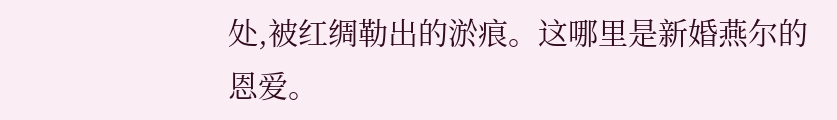处,被红绸勒出的淤痕。这哪里是新婚燕尔的恩爱。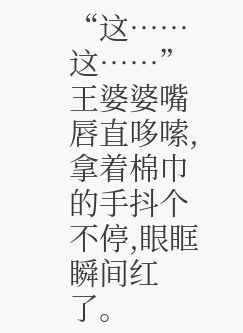“这……这……”王婆婆嘴唇直哆嗦,拿着棉巾的手抖个不停,眼眶瞬间红了。